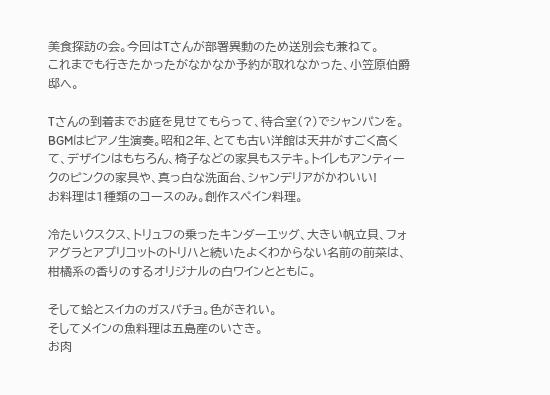美食探訪の会。今回はTさんが部署異動のため送別会も兼ねて。
これまでも行きたかったがなかなか予約が取れなかった、小笠原伯爵邸へ。

Tさんの到着までお庭を見せてもらって、待合室(?)でシャンパンを。BGMはピアノ生演奏。昭和2年、とても古い洋館は天井がすごく高くて、デザインはもちろん、椅子などの家具もステキ。トイレもアンティークのピンクの家具や、真っ白な洗面台、シャンデリアがかわいい!
お料理は1種類のコースのみ。創作スペイン料理。

冷たいクスクス、トリュフの乗ったキンダーエッグ、大きい帆立貝、フォアグラとアプリコットのトリハと続いたよくわからない名前の前菜は、柑橘系の香りのするオリジナルの白ワインとともに。

そして蛤とスイカのガスパチョ。色がきれい。
そしてメインの魚料理は五島産のいさき。
お肉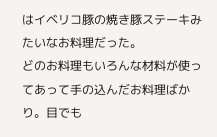はイベリコ豚の焼き豚ステーキみたいなお料理だった。
どのお料理もいろんな材料が使ってあって手の込んだお料理ばかり。目でも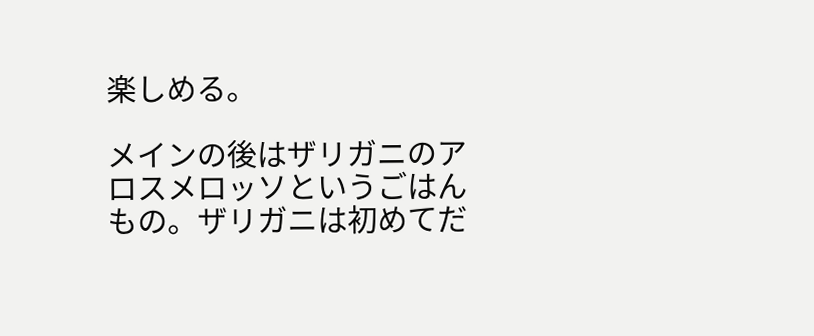楽しめる。

メインの後はザリガニのアロスメロッソというごはんもの。ザリガニは初めてだ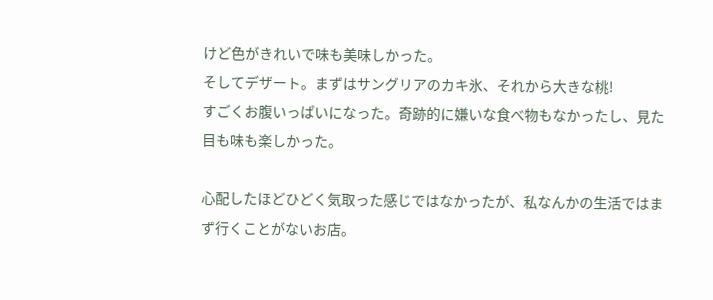けど色がきれいで味も美味しかった。
そしてデザート。まずはサングリアのカキ氷、それから大きな桃!
すごくお腹いっぱいになった。奇跡的に嫌いな食べ物もなかったし、見た目も味も楽しかった。

心配したほどひどく気取った感じではなかったが、私なんかの生活ではまず行くことがないお店。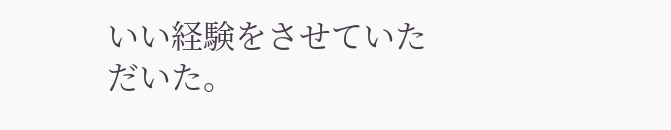いい経験をさせていただいた。